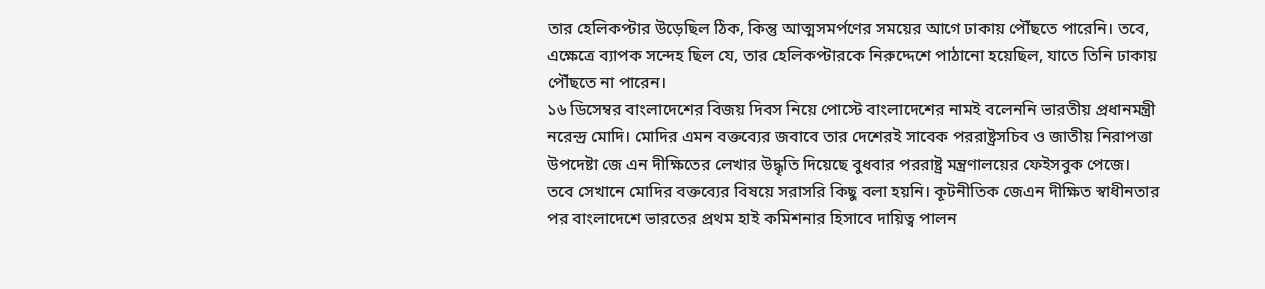তার হেলিকপ্টার উড়েছিল ঠিক, কিন্তু আত্মসমর্পণের সময়ের আগে ঢাকায় পৌঁছতে পারেনি। তবে, এক্ষেত্রে ব্যাপক সন্দেহ ছিল যে, তার হেলিকপ্টারকে নিরুদ্দেশে পাঠানো হয়েছিল, যাতে তিনি ঢাকায় পৌঁছতে না পারেন।
১৬ ডিসেম্বর বাংলাদেশের বিজয় দিবস নিয়ে পোস্টে বাংলাদেশের নামই বলেননি ভারতীয় প্রধানমন্ত্রী নরেন্দ্র মোদি। মোদির এমন বক্তব্যের জবাবে তার দেশেরই সাবেক পররাষ্ট্রসচিব ও জাতীয় নিরাপত্তা উপদেষ্টা জে এন দীক্ষিতের লেখার উদ্ধৃতি দিয়েছে বুধবার পররাষ্ট্র মন্ত্রণালয়ের ফেইসবুক পেজে। তবে সেখানে মোদির বক্তব্যের বিষয়ে সরাসরি কিছু বলা হয়নি। কূটনীতিক জেএন দীক্ষিত স্বাধীনতার পর বাংলাদেশে ভারতের প্রথম হাই কমিশনার হিসাবে দায়িত্ব পালন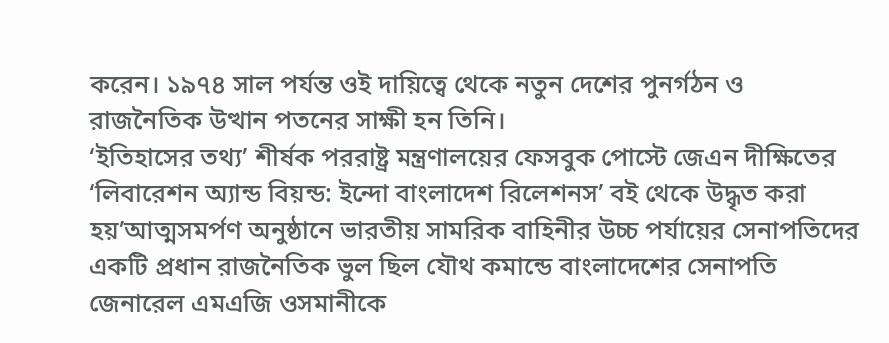করেন। ১৯৭৪ সাল পর্যন্ত ওই দায়িত্বে থেকে নতুন দেশের পুনর্গঠন ও রাজনৈতিক উত্থান পতনের সাক্ষী হন তিনি।
‘ইতিহাসের তথ্য’ শীর্ষক পররাষ্ট্র মন্ত্রণালয়ের ফেসবুক পোস্টে জেএন দীক্ষিতের ‘লিবারেশন অ্যান্ড বিয়ন্ড: ইন্দো বাংলাদেশ রিলেশনস’ বই থেকে উদ্ধৃত করা হয়’আত্মসমর্পণ অনুষ্ঠানে ভারতীয় সামরিক বাহিনীর উচ্চ পর্যায়ের সেনাপতিদের একটি প্রধান রাজনৈতিক ভুল ছিল যৌথ কমান্ডে বাংলাদেশের সেনাপতি জেনারেল এমএজি ওসমানীকে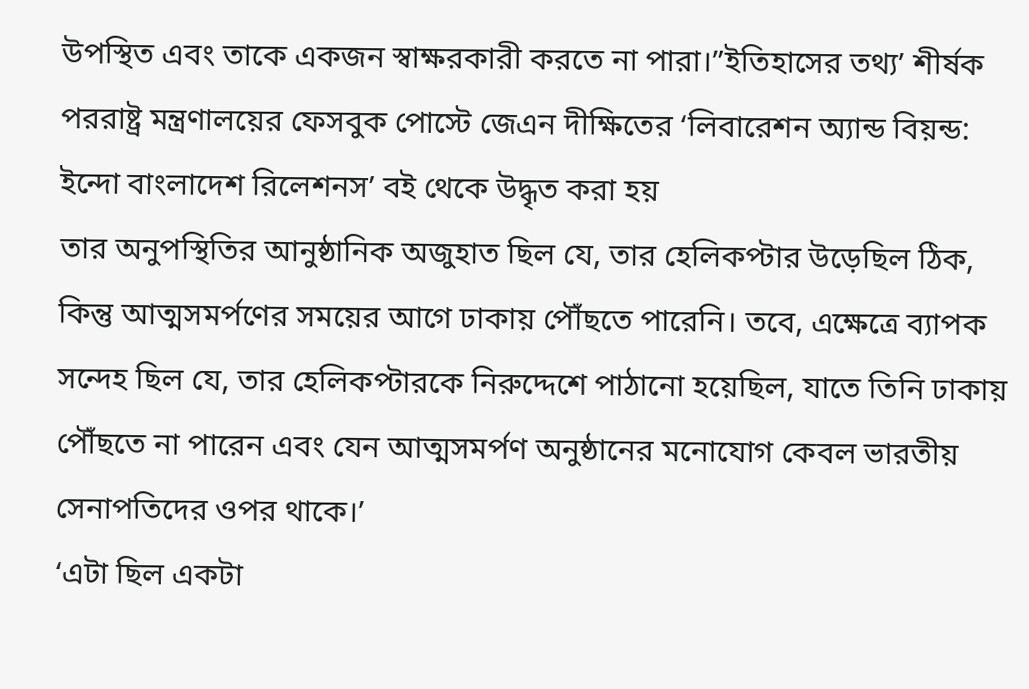উপস্থিত এবং তাকে একজন স্বাক্ষরকারী করতে না পারা।”ইতিহাসের তথ্য’ শীর্ষক পররাষ্ট্র মন্ত্রণালয়ের ফেসবুক পোস্টে জেএন দীক্ষিতের ‘লিবারেশন অ্যান্ড বিয়ন্ড: ইন্দো বাংলাদেশ রিলেশনস’ বই থেকে উদ্ধৃত করা হয়
তার অনুপস্থিতির আনুষ্ঠানিক অজুহাত ছিল যে, তার হেলিকপ্টার উড়েছিল ঠিক, কিন্তু আত্মসমর্পণের সময়ের আগে ঢাকায় পৌঁছতে পারেনি। তবে, এক্ষেত্রে ব্যাপক সন্দেহ ছিল যে, তার হেলিকপ্টারকে নিরুদ্দেশে পাঠানো হয়েছিল, যাতে তিনি ঢাকায় পৌঁছতে না পারেন এবং যেন আত্মসমর্পণ অনুষ্ঠানের মনোযোগ কেবল ভারতীয় সেনাপতিদের ওপর থাকে।’
‘এটা ছিল একটা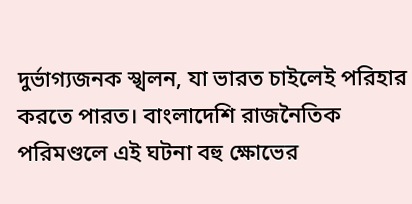দুর্ভাগ্যজনক স্খলন, যা ভারত চাইলেই পরিহার করতে পারত। বাংলাদেশি রাজনৈতিক পরিমণ্ডলে এই ঘটনা বহু ক্ষোভের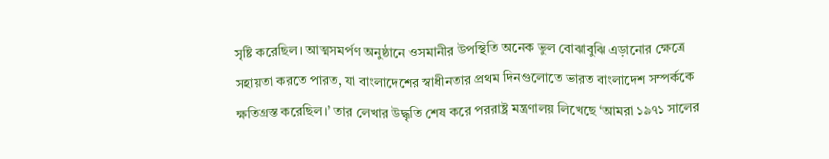সৃষ্টি করেছিল। আত্মসমর্পণ অনুষ্ঠানে ওসমানীর উপস্থিতি অনেক ভুল বোঝাবুঝি এড়ানোর ক্ষেত্রে সহায়তা করতে পারত, যা বাংলাদেশের স্বাধীনতার প্রথম দিনগুলোতে ভারত বাংলাদেশ সম্পর্ককে ক্ষতিগ্রস্ত করেছিল।’ তার লেখার উদ্ধৃতি শেষ করে পররাষ্ট্র মন্ত্রণালয় লিখেছে ‘আমরা ১৯৭১ সালের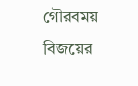গৌরবময় বিজয়ের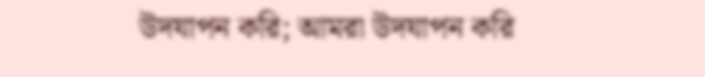উদযাপন করি; আমরা উদযাপন করি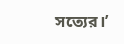সত্যের।’